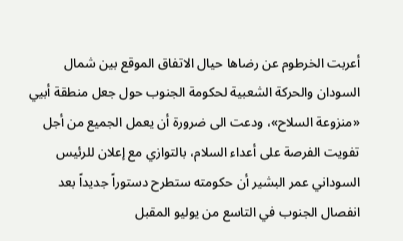أعربت الخرطوم عن رضاها حيال الاتفاق الموقع بين شمال السودان والحركة الشعبية لحكومة الجنوب حول جعل منطقة أبيي «منزوعة السلاح»، ودعت الى ضرورة أن يعمل الجميع من أجل تفويت الفرصة على أعداء السلام، بالتوازي مع إعلان للرئيس السوداني عمر البشير أن حكومته ستطرح دستوراً جديداً بعد انفصال الجنوب في التاسع من يوليو المقبل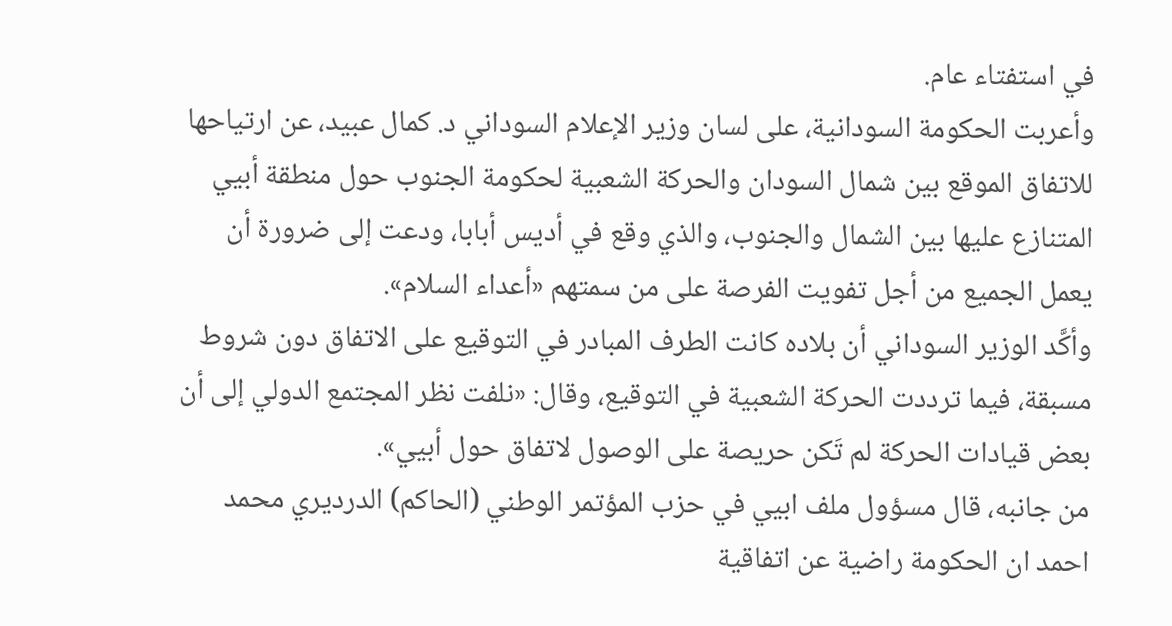في استفتاء عام.
وأعربت الحكومة السودانية، على لسان وزير الإعلام السوداني د. كمال عبيد، عن ارتياحها للاتفاق الموقع بين شمال السودان والحركة الشعبية لحكومة الجنوب حول منطقة أبيي المتنازع عليها بين الشمال والجنوب، والذي وقع في أديس أبابا، ودعت إلى ضرورة أن يعمل الجميع من أجل تفويت الفرصة على من سمتهم «أعداء السلام».
وأكَّد الوزير السوداني أن بلاده كانت الطرف المبادر في التوقيع على الاتفاق دون شروط مسبقة، فيما ترددت الحركة الشعبية في التوقيع، وقال: «نلفت نظر المجتمع الدولي إلى أن بعض قيادات الحركة لم تَكن حريصة على الوصول لاتفاق حول أبيي».
من جانبه، قال مسؤول ملف ابيي في حزب المؤتمر الوطني (الحاكم) الدرديري محمد احمد ان الحكومة راضية عن اتفاقية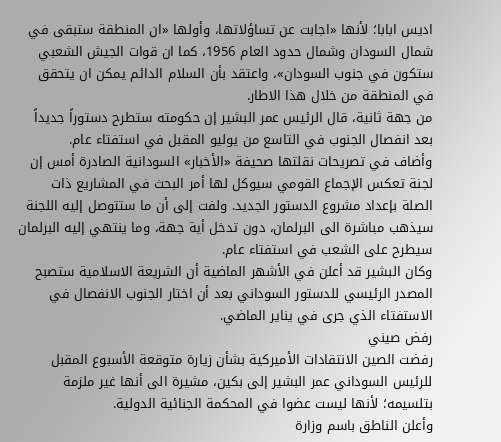اديس ابابا؛ لأنها «اجابت عن تساؤلاتها، وأولها «ان المنطقة ستبقى في شمال السودان وشمال حدود العام 1956، كما ان قوات الجيش الشعبي ستكون في جنوب السودان»، واعتقد بأن السلام الدائم يمكن ان يتحقق في المنطقة من خلال هذا الاطار.
من جهة ثانية، قال الرئيس عمر البشير إن حكومته ستطرح دستوراً جديداً بعد انفصال الجنوب في التاسع من يوليو المقبل في استفتاء عام.
وأضاف في تصريحات نقلتها صحيفة «الأخبار» السودانية الصادرة أمس إن لجنة تعكس الإجماع القومي سيوكل لها أمر البحث في المشاريع ذات الصلة بإعداد مشروع الدستور الجديد. ولفت إلى أن ما ستتوصل إليه اللجنة سيذهب مباشرة الى البرلمان، دون تدخل أية جهة، وما ينتهي إليه البرلمان سيطرح على الشعب في استفتاء عام.
وكان البشير قد أعلن في الأشهر الماضية أن الشريعة الاسلامية ستصبح المصدر الرئيسي للدستور السوداني بعد أن اختار الجنوب الانفصال في الاستفتاء الذي جرى في يناير الماضي.
رفض صيني
رفضت الصين الانتقادات الأميركية بشأن زيارة متوقعة الأسبوع المقبل للرئيس السوداني عمر البشير إلى بكين، مشيرة الى أنها غير ملزمة بتلسيمه؛ لأنها ليست عضوا في المحكمة الجنائية الدولية.
وأعلن الناطق باسم وزارة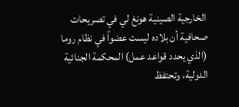الخارجية الصينية هونغ لي في تصريحات صحافية أن بلاده ليست عضواً في نظام روما (الذي يحدد قواعد عمل) المحكمة الجنائية الدولية، وتحتفظ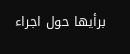برأيها حول اجراء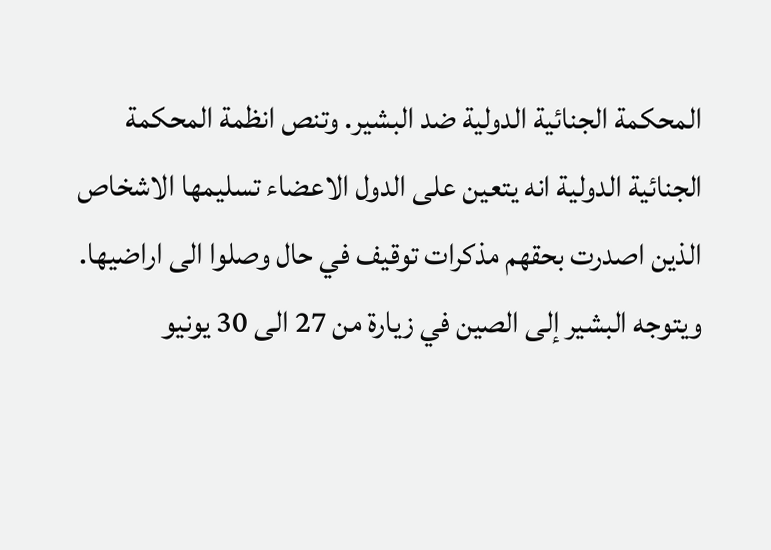المحكمة الجنائية الدولية ضد البشير. وتنص انظمة المحكمة الجنائية الدولية انه يتعين على الدول الاعضاء تسليمها الاشخاص الذين اصدرت بحقهم مذكرات توقيف في حال وصلوا الى اراضيها. ويتوجه البشير إلى الصين في زيارة من 27 الى 30 يونيو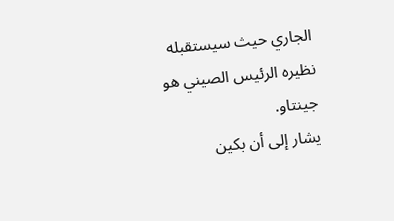الجاري حيث سيستقبله نظيره الرئيس الصيني هو جينتاو.
يشار إلى أن بكين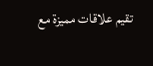تقيم علاقات مميزة مع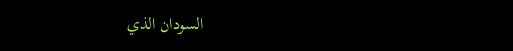السودان الذي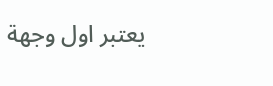يعتبر اول وجهة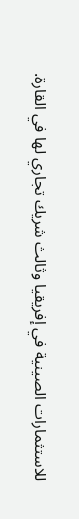للاستثمارات الصينية في إفريقيا وثالث شريك تجاري لها في القارة.